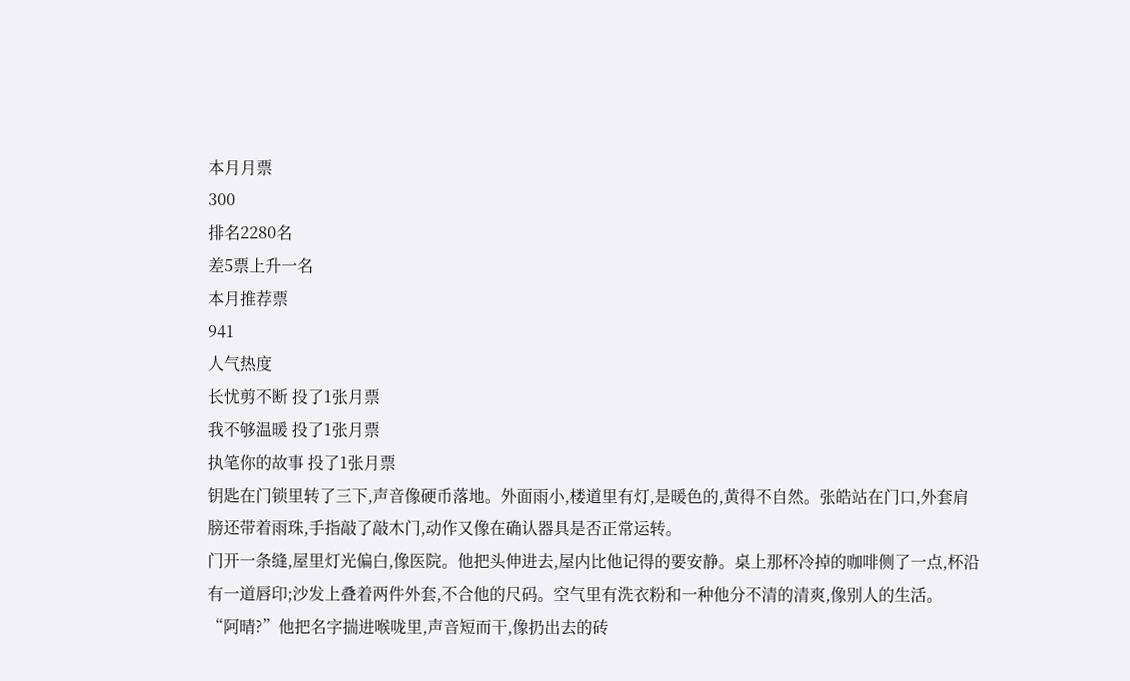本月月票
300
排名2280名
差5票上升一名
本月推荐票
941
人气热度
长忧剪不断 投了1张月票
我不够温暖 投了1张月票
执笔你的故事 投了1张月票
钥匙在门锁里转了三下,声音像硬币落地。外面雨小,楼道里有灯,是暖色的,黄得不自然。张皓站在门口,外套肩膀还带着雨珠,手指敲了敲木门,动作又像在确认器具是否正常运转。
门开一条缝,屋里灯光偏白,像医院。他把头伸进去,屋内比他记得的要安静。桌上那杯冷掉的咖啡侧了一点,杯沿有一道唇印;沙发上叠着两件外套,不合他的尺码。空气里有洗衣粉和一种他分不清的清爽,像别人的生活。
“阿晴?”他把名字揣进喉咙里,声音短而干,像扔出去的砖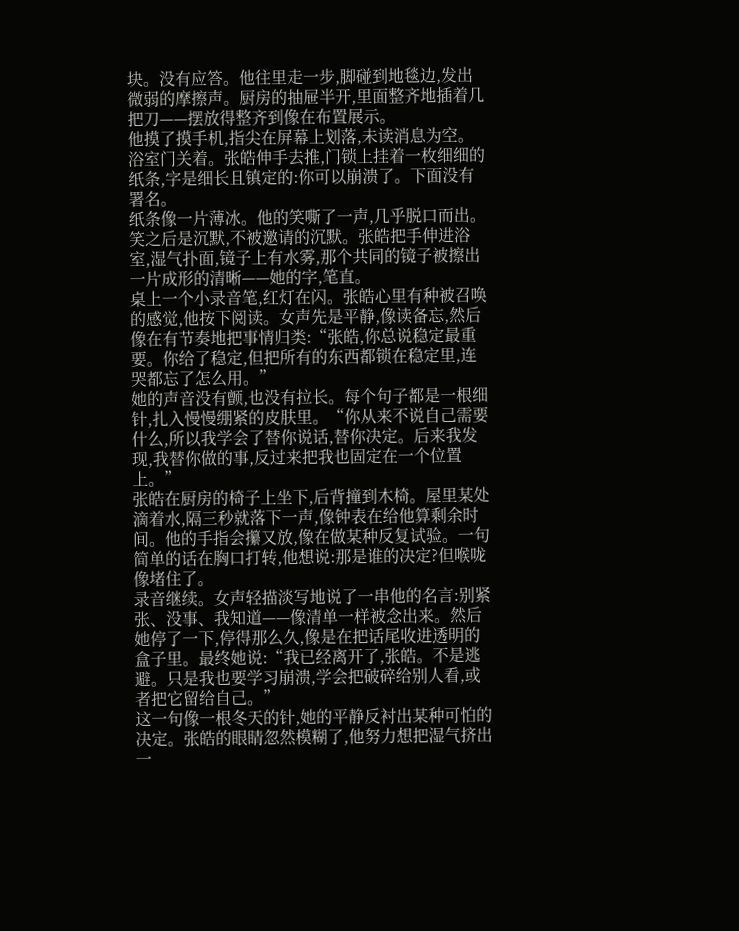块。没有应答。他往里走一步,脚碰到地毯边,发出微弱的摩擦声。厨房的抽屉半开,里面整齐地插着几把刀——摆放得整齐到像在布置展示。
他摸了摸手机,指尖在屏幕上划落,未读消息为空。浴室门关着。张皓伸手去推,门锁上挂着一枚细细的纸条,字是细长且镇定的:你可以崩溃了。下面没有署名。
纸条像一片薄冰。他的笑嘶了一声,几乎脱口而出。笑之后是沉默,不被邀请的沉默。张皓把手伸进浴室,湿气扑面,镜子上有水雾,那个共同的镜子被擦出一片成形的清晰——她的字,笔直。
桌上一个小录音笔,红灯在闪。张皓心里有种被召唤的感觉,他按下阅读。女声先是平静,像读备忘,然后像在有节奏地把事情归类:“张皓,你总说稳定最重要。你给了稳定,但把所有的东西都锁在稳定里,连哭都忘了怎么用。”
她的声音没有颤,也没有拉长。每个句子都是一根细针,扎入慢慢绷紧的皮肤里。“你从来不说自己需要什么,所以我学会了替你说话,替你决定。后来我发现,我替你做的事,反过来把我也固定在一个位置上。”
张皓在厨房的椅子上坐下,后背撞到木椅。屋里某处滴着水,隔三秒就落下一声,像钟表在给他算剩余时间。他的手指会攥又放,像在做某种反复试验。一句简单的话在胸口打转,他想说:那是谁的决定?但喉咙像堵住了。
录音继续。女声轻描淡写地说了一串他的名言:别紧张、没事、我知道——像清单一样被念出来。然后她停了一下,停得那么久,像是在把话尾收进透明的盒子里。最终她说:“我已经离开了,张皓。不是逃避。只是我也要学习崩溃,学会把破碎给别人看,或者把它留给自己。”
这一句像一根冬天的针,她的平静反衬出某种可怕的决定。张皓的眼睛忽然模糊了,他努力想把湿气挤出一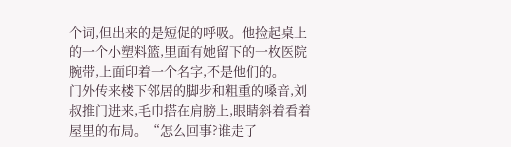个词,但出来的是短促的呼吸。他捡起桌上的一个小塑料篮,里面有她留下的一枚医院腕带,上面印着一个名字,不是他们的。
门外传来楼下邻居的脚步和粗重的嗓音,刘叔推门进来,毛巾搭在肩膀上,眼睛斜着看着屋里的布局。“怎么回事?谁走了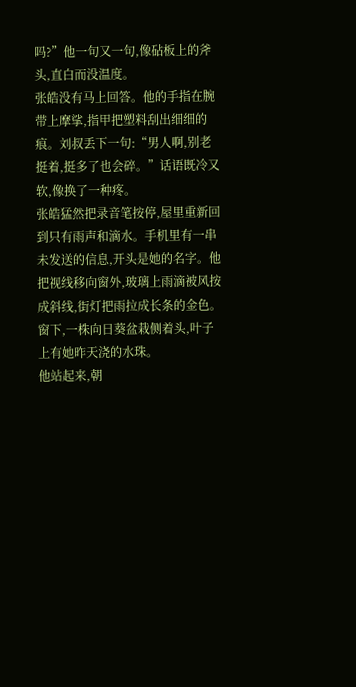吗?”他一句又一句,像砧板上的斧头,直白而没温度。
张皓没有马上回答。他的手指在腕带上摩挲,指甲把塑料刮出细细的痕。刘叔丢下一句:“男人啊,别老挺着,挺多了也会碎。”话语既冷又软,像换了一种疼。
张皓猛然把录音笔按停,屋里重新回到只有雨声和滴水。手机里有一串未发送的信息,开头是她的名字。他把视线移向窗外,玻璃上雨滴被风按成斜线,街灯把雨拉成长条的金色。窗下,一株向日葵盆栽侧着头,叶子上有她昨天浇的水珠。
他站起来,朝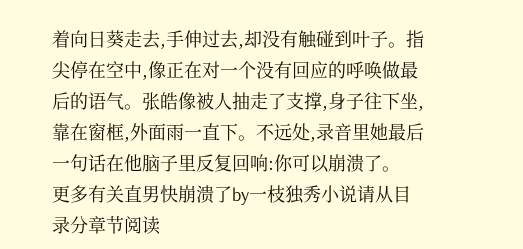着向日葵走去,手伸过去,却没有触碰到叶子。指尖停在空中,像正在对一个没有回应的呼唤做最后的语气。张皓像被人抽走了支撑,身子往下坐,靠在窗框,外面雨一直下。不远处,录音里她最后一句话在他脑子里反复回响:你可以崩溃了。
更多有关直男快崩溃了by一枝独秀小说请从目录分章节阅读